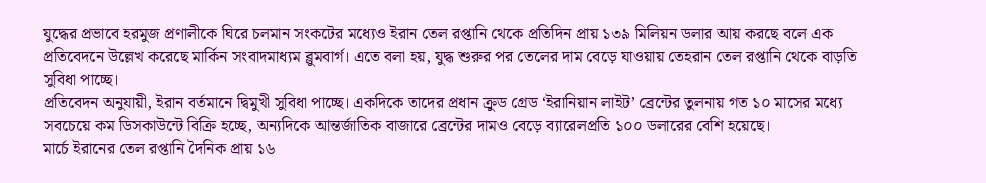যুদ্ধের প্রভাবে হরমুজ প্রণালীকে ঘিরে চলমান সংকটের মধ্যেও ইরান তেল রপ্তানি থেকে প্রতিদিন প্রায় ১৩৯ মিলিয়ন ডলার আয় করছে বলে এক প্রতিবেদনে উল্লেখ করেছে মার্কিন সংবাদমাধ্যম ব্লুমবার্গ। এতে বলা হয়, যুদ্ধ শুরুর পর তেলের দাম বেড়ে যাওয়ায় তেহরান তেল রপ্তানি থেকে বাড়তি সুবিধা পাচ্ছে।
প্রতিবেদন অনুযায়ী, ইরান বর্তমানে দ্বিমুখী সুবিধা পাচ্ছে। একদিকে তাদের প্রধান ক্রুড গ্রেড ‘ইরানিয়ান লাইট’ ব্রেন্টের তুলনায় গত ১০ মাসের মধ্যে সবচেয়ে কম ডিসকাউন্টে বিক্রি হচ্ছে, অন্যদিকে আন্তর্জাতিক বাজারে ব্রেন্টের দামও বেড়ে ব্যারেলপ্রতি ১০০ ডলারের বেশি হয়েছে।
মার্চে ইরানের তেল রপ্তানি দৈনিক প্রায় ১৬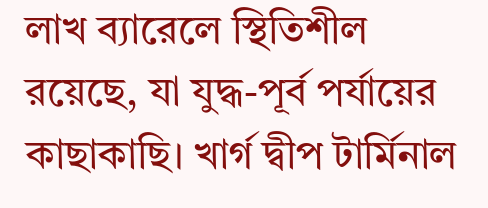লাখ ব্যারেলে স্থিতিশীল রয়েছে, যা যুদ্ধ-পূর্ব পর্যায়ের কাছাকাছি। খার্গ দ্বীপ টার্মিনাল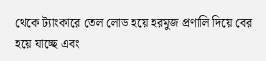থেকে ট্যাংকারে তেল লোড হয়ে হরমুজ প্রণালি দিয়ে বের হয়ে যাচ্ছে এবং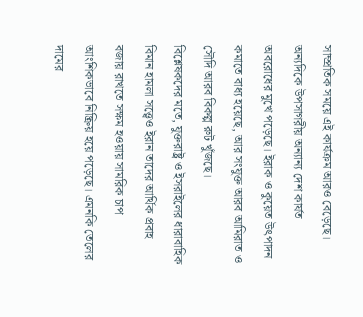সাম্প্রতিক সময়ে এই কার্যক্রম আরও বেড়েছে।
অন্যদিকে উপসাগরীয় অন্যান্য দেশ কার্যত অবরোধের মুখে পড়েছে। ইরাক ও কুয়েত উৎপাদন কমাতে বাধ্য হয়েছে, আর সংযুক্ত আরব আমিরাত ও সৌদি আরব বিকল্প রুট খুঁজছে।
বিশ্লেষকদের মতে, যুক্তরাষ্ট্র ও ইসরাইলের ধারাবাহিক বিমান হামলা সত্ত্বেও ইরান তাদের আর্থিক প্রবাহ বজায় রাখতে সক্ষম হওয়ায় সামরিক চাপ আংশিকভাবে নিষ্ক্রিয় হয়ে পড়েছে। এমনকি তেলের দামের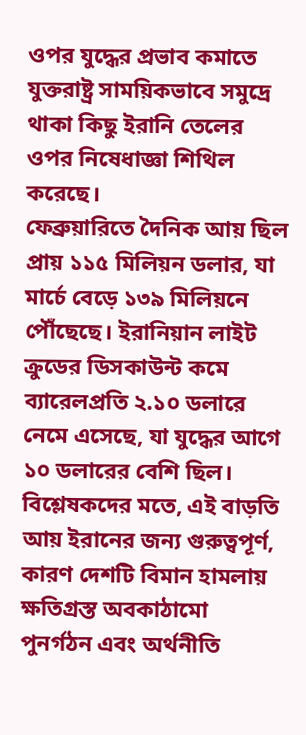ওপর যুদ্ধের প্রভাব কমাতে যুক্তরাষ্ট্র সাময়িকভাবে সমুদ্রে থাকা কিছু ইরানি তেলের ওপর নিষেধাজ্ঞা শিথিল করেছে।
ফেব্রুয়ারিতে দৈনিক আয় ছিল প্রায় ১১৫ মিলিয়ন ডলার, যা মার্চে বেড়ে ১৩৯ মিলিয়নে পৌঁছেছে। ইরানিয়ান লাইট ক্রুডের ডিসকাউন্ট কমে ব্যারেলপ্রতি ২.১০ ডলারে নেমে এসেছে, যা যুদ্ধের আগে ১০ ডলারের বেশি ছিল।
বিশ্লেষকদের মতে, এই বাড়তি আয় ইরানের জন্য গুরুত্বপূর্ণ, কারণ দেশটি বিমান হামলায় ক্ষতিগ্রস্ত অবকাঠামো পুনর্গঠন এবং অর্থনীতি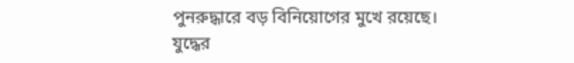পুনরুদ্ধারে বড় বিনিয়োগের মুখে রয়েছে।
যুদ্ধের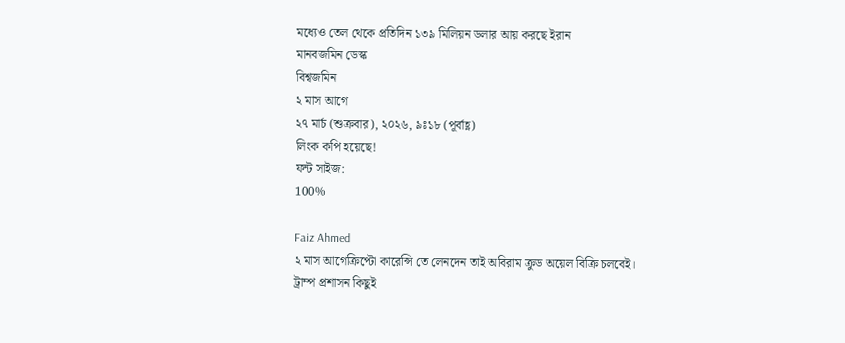মধ্যেও তেল থেকে প্রতিদিন ১৩৯ মিলিয়ন ডলার আয় করছে ইরান
মানবজমিন ডেস্ক
বিশ্বজমিন
২ মাস আগে
২৭ মার্চ (শুক্রবার), ২০২৬, ৯ঃ১৮ (পূর্বাহ্ণ)
লিংক কপি হয়েছে!
ফন্ট সাইজ:
100%

Faiz Ahmed
২ মাস আগেক্রিপ্টো কারেন্সি তে লেনদেন তাই অবিরাম ক্রুড অয়েল বিক্রি চলবেই।
ট্রাম্প প্রশাসন কিছুই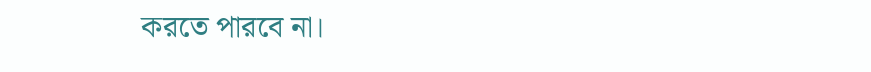করতে পারবে না।